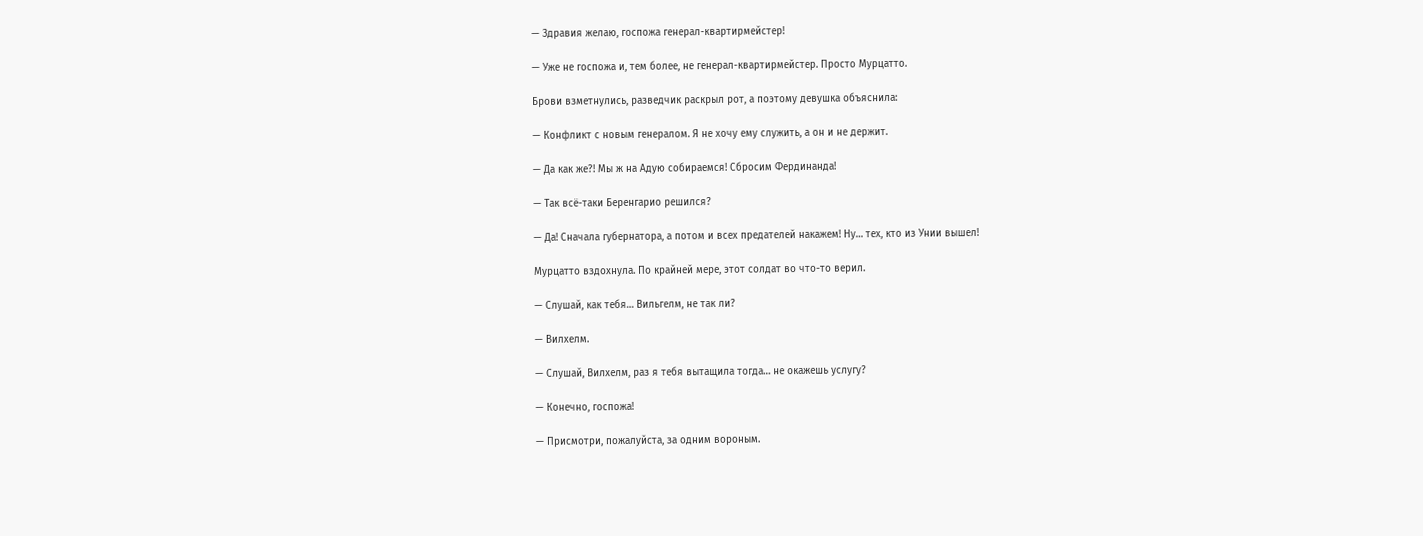— Здравия желаю, госпожа генерал-квартирмейстер!

— Уже не госпожа и, тем более, не генерал-квартирмейстер. Просто Мурцатто.

Брови взметнулись, разведчик раскрыл рот, а поэтому девушка объяснила:

— Конфликт с новым генералом. Я не хочу ему служить, а он и не держит.

— Да как же?! Мы ж на Адую собираемся! Сбросим Фердинанда!

— Так всё-таки Беренгарио решился?

— Да! Сначала губернатора, а потом и всех предателей накажем! Ну… тех, кто из Унии вышел!

Мурцатто вздохнула. По крайней мере, этот солдат во что-то верил.

— Слушай, как тебя… Вильгелм, не так ли?

— Вилхелм.

— Слушай, Вилхелм, раз я тебя вытащила тогда… не окажешь услугу?

— Конечно, госпожа!

— Присмотри, пожалуйста, за одним вороным.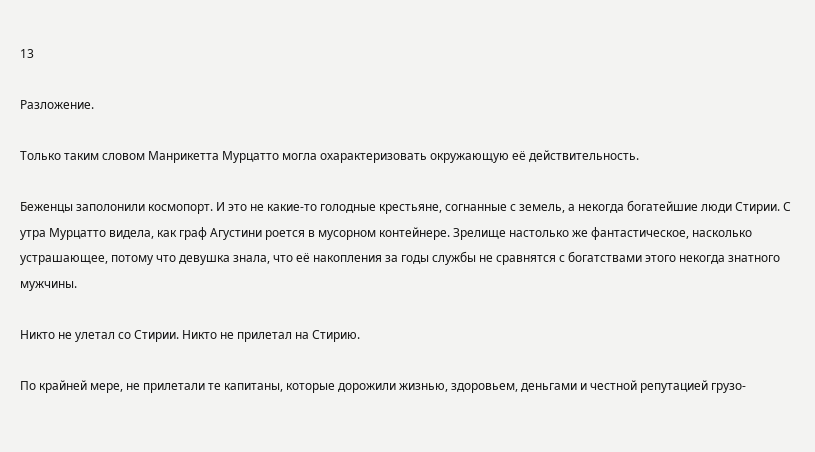13

Разложение.

Только таким словом Манрикетта Мурцатто могла охарактеризовать окружающую её действительность.

Беженцы заполонили космопорт. И это не какие-то голодные крестьяне, согнанные с земель, а некогда богатейшие люди Стирии. С утра Мурцатто видела, как граф Агустини роется в мусорном контейнере. Зрелище настолько же фантастическое, насколько устрашающее, потому что девушка знала, что её накопления за годы службы не сравнятся с богатствами этого некогда знатного мужчины.

Никто не улетал со Стирии. Никто не прилетал на Стирию.

По крайней мере, не прилетали те капитаны, которые дорожили жизнью, здоровьем, деньгами и честной репутацией грузо-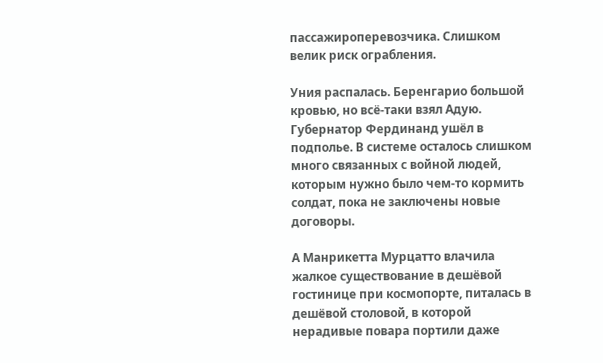пассажироперевозчика. Слишком велик риск ограбления.

Уния распалась. Беренгарио большой кровью, но всё-таки взял Адую. Губернатор Фердинанд ушёл в подполье. В системе осталось слишком много связанных с войной людей, которым нужно было чем-то кормить солдат, пока не заключены новые договоры.

А Манрикетта Мурцатто влачила жалкое существование в дешёвой гостинице при космопорте, питалась в дешёвой столовой, в которой нерадивые повара портили даже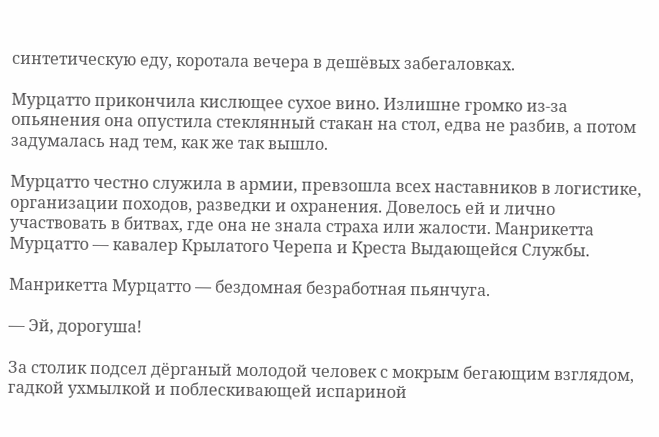синтетическую еду, коротала вечера в дешёвых забегаловках.

Мурцатто прикончила кислющее сухое вино. Излишне громко из-за опьянения она опустила стеклянный стакан на стол, едва не разбив, а потом задумалась над тем, как же так вышло.

Мурцатто честно служила в армии, превзошла всех наставников в логистике, организации походов, разведки и охранения. Довелось ей и лично участвовать в битвах, где она не знала страха или жалости. Манрикетта Мурцатто — кавалер Крылатого Черепа и Креста Выдающейся Службы.

Манрикетта Мурцатто — бездомная безработная пьянчуга.

— Эй, дорогуша!

За столик подсел дёрганый молодой человек с мокрым бегающим взглядом, гадкой ухмылкой и поблескивающей испариной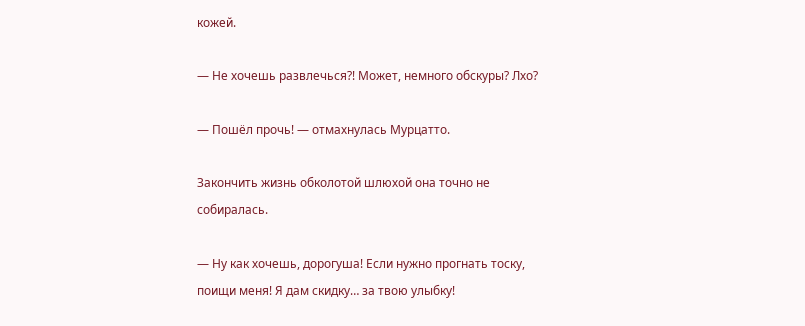кожей.

— Не хочешь развлечься?! Может, немного обскуры? Лхо?

— Пошёл прочь! — отмахнулась Мурцатто.

Закончить жизнь обколотой шлюхой она точно не собиралась.

— Ну как хочешь, дорогуша! Если нужно прогнать тоску, поищи меня! Я дам скидку… за твою улыбку!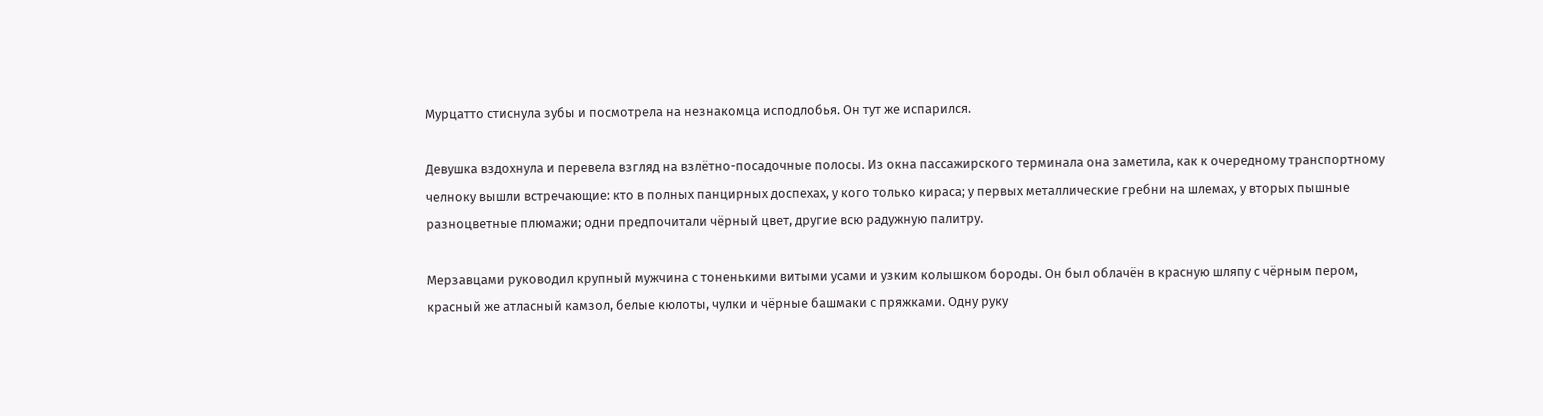Мурцатто стиснула зубы и посмотрела на незнакомца исподлобья. Он тут же испарился.

Девушка вздохнула и перевела взгляд на взлётно-посадочные полосы. Из окна пассажирского терминала она заметила, как к очередному транспортному челноку вышли встречающие: кто в полных панцирных доспехах, у кого только кираса; у первых металлические гребни на шлемах, у вторых пышные разноцветные плюмажи; одни предпочитали чёрный цвет, другие всю радужную палитру.

Мерзавцами руководил крупный мужчина с тоненькими витыми усами и узким колышком бороды. Он был облачён в красную шляпу с чёрным пером, красный же атласный камзол, белые кюлоты, чулки и чёрные башмаки с пряжками. Одну руку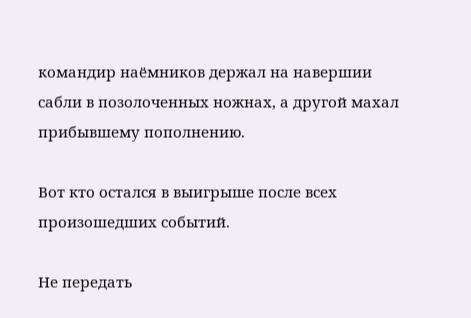командир наёмников держал на навершии сабли в позолоченных ножнах, а другой махал прибывшему пополнению.

Вот кто остался в выигрыше после всех произошедших событий.

Не передать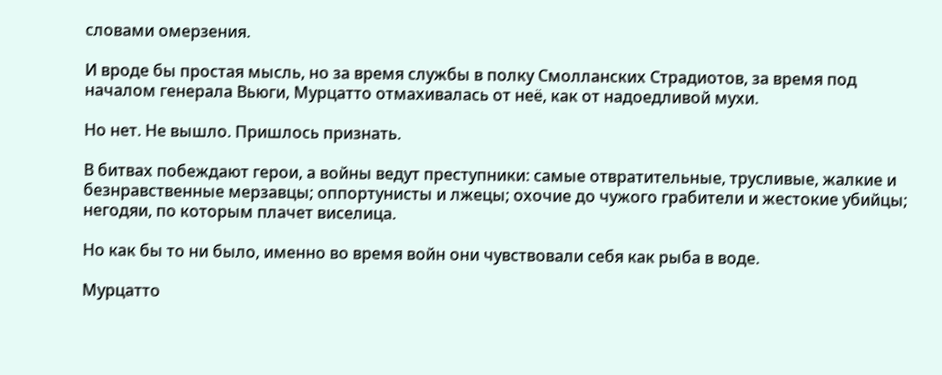словами омерзения.

И вроде бы простая мысль, но за время службы в полку Смолланских Страдиотов, за время под началом генерала Вьюги, Мурцатто отмахивалась от неё, как от надоедливой мухи.

Но нет. Не вышло. Пришлось признать.

В битвах побеждают герои, а войны ведут преступники: самые отвратительные, трусливые, жалкие и безнравственные мерзавцы; оппортунисты и лжецы; охочие до чужого грабители и жестокие убийцы; негодяи, по которым плачет виселица.

Но как бы то ни было, именно во время войн они чувствовали себя как рыба в воде.

Мурцатто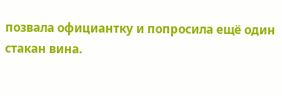позвала официантку и попросила ещё один стакан вина.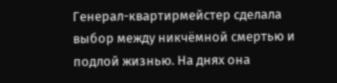Генерал-квартирмейстер сделала выбор между никчёмной смертью и подлой жизнью. На днях она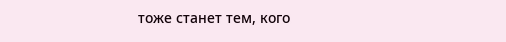тоже станет тем, кого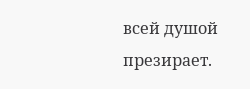всей душой презирает.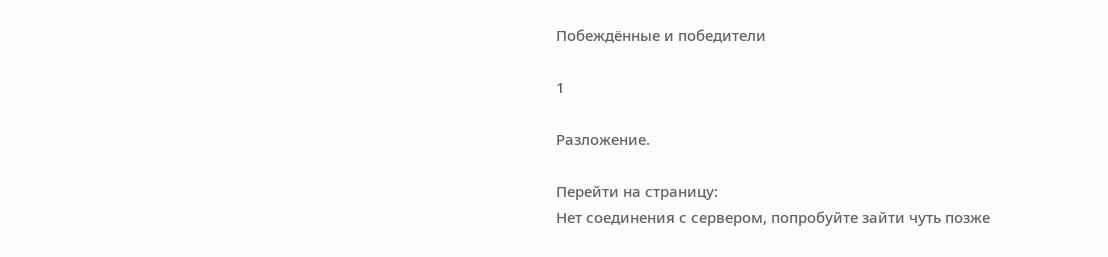Побеждённые и победители

1

Разложение.

Перейти на страницу:
Нет соединения с сервером, попробуйте зайти чуть позже